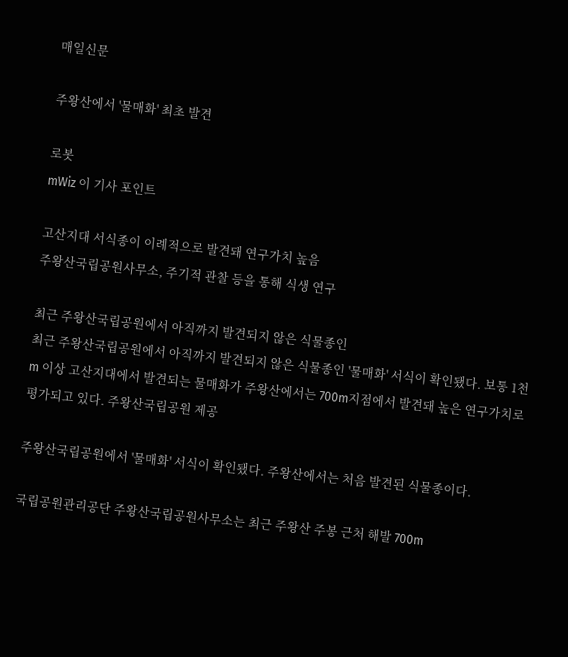매일신문

주왕산에서 '물매화' 최초 발견

로봇
mWiz 이 기사 포인트

고산지대 서식종이 이례적으로 발견돼 연구가치 높음
주왕산국립공원사무소, 주기적 관찰 등을 통해 식생 연구

최근 주왕산국립공원에서 아직까지 발견되지 않은 식물종인
최근 주왕산국립공원에서 아직까지 발견되지 않은 식물종인 '물매화' 서식이 확인됐다. 보통 1천m 이상 고산지대에서 발견되는 물매화가 주왕산에서는 700m지점에서 발견돼 높은 연구가치로 평가되고 있다. 주왕산국립공원 제공

주왕산국립공원에서 '물매화' 서식이 확인됐다. 주왕산에서는 처음 발견된 식물종이다.

국립공원관리공단 주왕산국립공원사무소는 최근 주왕산 주봉 근처 해발 700m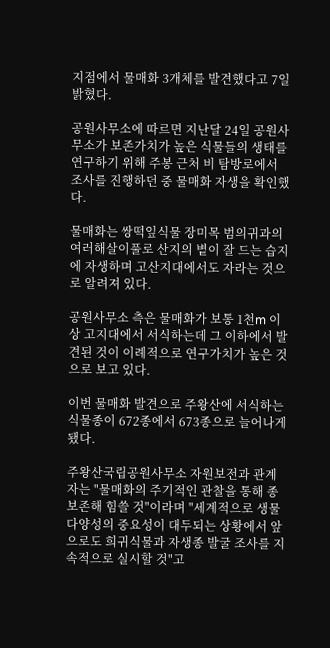지점에서 물매화 3개체를 발견했다고 7일 밝혔다.

공원사무소에 따르면 지난달 24일 공원사무소가 보존가치가 높은 식물들의 생태를 연구하기 위해 주봉 근처 비 탐방로에서 조사를 진행하던 중 물매화 자생을 확인했다.

물매화는 쌍떡잎식물 장미목 범의귀과의 여러해살이풀로 산지의 볕이 잘 드는 습지에 자생하며 고산지대에서도 자라는 것으로 알려져 있다.

공원사무소 측은 물매화가 보통 1천m 이상 고지대에서 서식하는데 그 이하에서 발견된 것이 이례적으로 연구가치가 높은 것으로 보고 있다.

이번 물매화 발견으로 주왕산에 서식하는 식물종이 672종에서 673종으로 늘어나게 됐다.

주왕산국립공원사무소 자원보전과 관계자는 "물매화의 주기적인 관찰을 통해 종 보존해 힘쓸 것"이라며 "세계적으로 생물 다양성의 중요성이 대두되는 상황에서 앞으로도 희귀식물과 자생종 발굴 조사를 지속적으로 실시할 것"고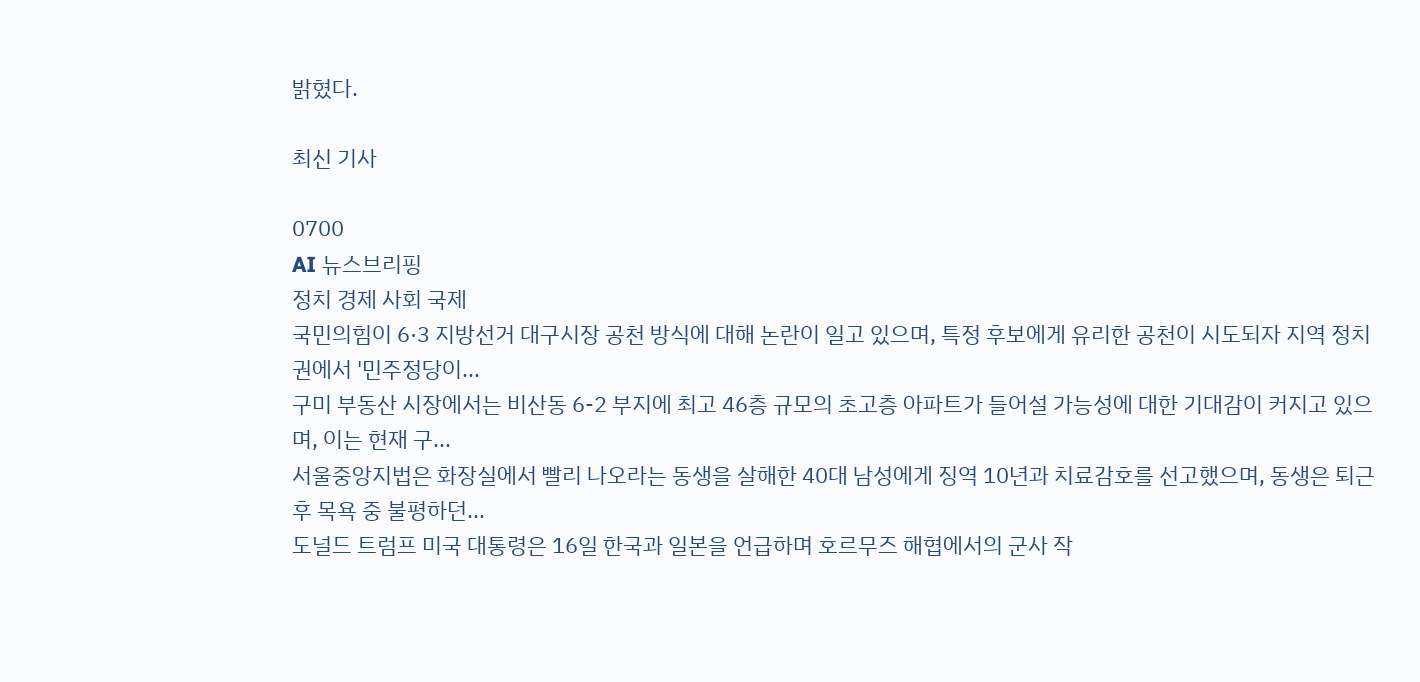밝혔다.

최신 기사

0700
AI 뉴스브리핑
정치 경제 사회 국제
국민의힘이 6·3 지방선거 대구시장 공천 방식에 대해 논란이 일고 있으며, 특정 후보에게 유리한 공천이 시도되자 지역 정치권에서 '민주정당이...
구미 부동산 시장에서는 비산동 6-2 부지에 최고 46층 규모의 초고층 아파트가 들어설 가능성에 대한 기대감이 커지고 있으며, 이는 현재 구...
서울중앙지법은 화장실에서 빨리 나오라는 동생을 살해한 40대 남성에게 징역 10년과 치료감호를 선고했으며, 동생은 퇴근 후 목욕 중 불평하던...
도널드 트럼프 미국 대통령은 16일 한국과 일본을 언급하며 호르무즈 해협에서의 군사 작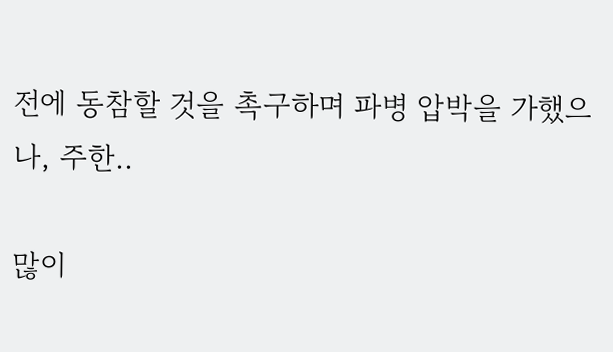전에 동참할 것을 촉구하며 파병 압박을 가했으나, 주한..

많이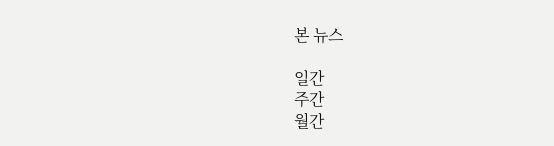본 뉴스

일간
주간
월간